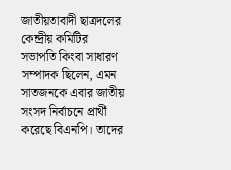জাতীয়তাবাদী ছাত্রদলের কেন্দ্রীয় কমিটির সভাপতি কিংবা সাধারণ সম্পাদক ছিলেন, এমন সাতজনকে এবার জাতীয় সংসদ নির্বাচনে প্রার্থী করেছে বিএনপি। তাদের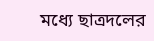মধ্যে ছাত্রদলের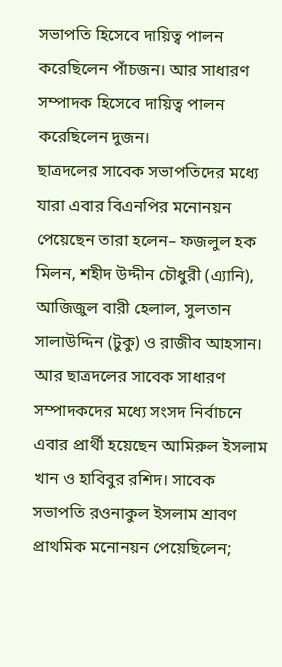সভাপতি হিসেবে দায়িত্ব পালন করেছিলেন পাঁচজন। আর সাধারণ সম্পাদক হিসেবে দায়িত্ব পালন করেছিলেন দুজন।
ছাত্রদলের সাবেক সভাপতিদের মধ্যে যারা এবার বিএনপির মনোনয়ন পেয়েছেন তারা হলেন– ফজলুল হক মিলন, শহীদ উদ্দীন চৌধুরী (এ্যানি), আজিজুল বারী হেলাল, সুলতান সালাউদ্দিন (টুকু) ও রাজীব আহসান। আর ছাত্রদলের সাবেক সাধারণ সম্পাদকদের মধ্যে সংসদ নির্বাচনে এবার প্রার্থী হয়েছেন আমিরুল ইসলাম খান ও হাবিবুর রশিদ। সাবেক সভাপতি রওনাকুল ইসলাম শ্রাবণ প্রাথমিক মনোনয়ন পেয়েছিলেন;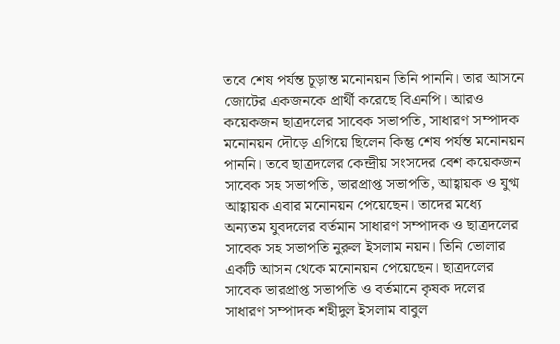তবে শেষ পর্যন্ত চূড়ান্ত মনোনয়ন তিনি পাননি। তার আসনে জোটের একজনকে প্রার্থী করেছে বিএনপি। আরও কয়েকজন ছাত্রদলের সাবেক সভাপতি, সাধারণ সম্পাদক মনোনয়ন দৌড়ে এগিয়ে ছিলেন কিন্তু শেষ পর্যন্ত মনোনয়ন পাননি। তবে ছাত্রদলের কেন্দ্রীয় সংসদের বেশ কয়েকজন সাবেক সহ সভাপতি, ভারপ্রাপ্ত সভাপতি, আহ্বায়ক ও যুগ্ম আহ্বায়ক এবার মনোনয়ন পেয়েছেন। তাদের মধ্যে অন্যতম যুবদলের বর্তমান সাধারণ সম্পাদক ও ছাত্রদলের সাবেক সহ সভাপতি নুরুল ইসলাম নয়ন। তিনি ভোলার একটি আসন থেকে মনোনয়ন পেয়েছেন। ছাত্রদলের সাবেক ভারপ্রাপ্ত সভাপতি ও বর্তমানে কৃষক দলের সাধারণ সম্পাদক শহীদুল ইসলাম বাবুল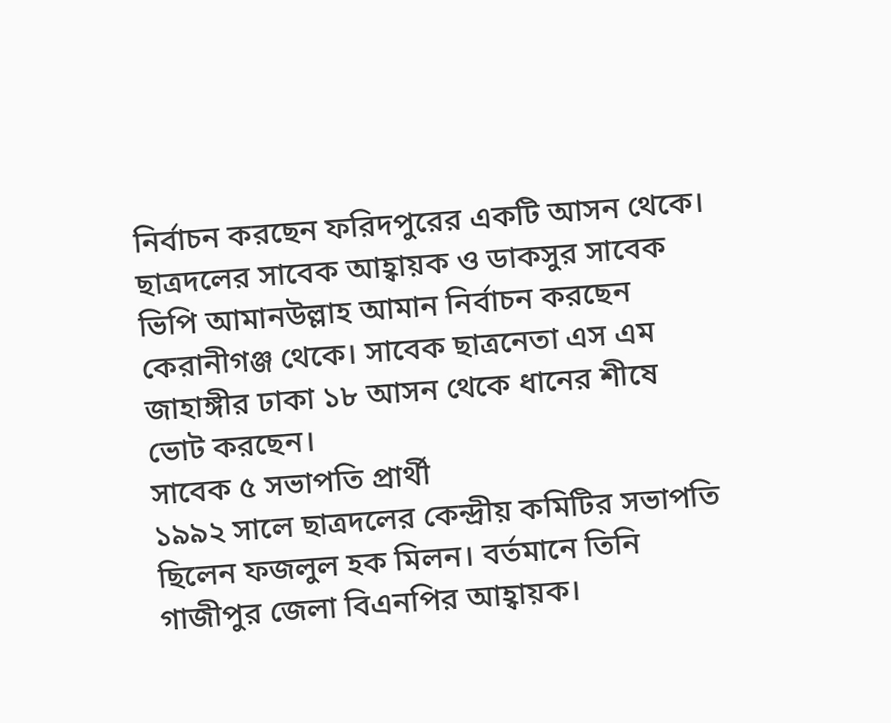নির্বাচন করছেন ফরিদপুরের একটি আসন থেকে। ছাত্রদলের সাবেক আহ্বায়ক ও ডাকসুর সাবেক ভিপি আমানউল্লাহ আমান নির্বাচন করছেন কেরানীগঞ্জ থেকে। সাবেক ছাত্রনেতা এস এম জাহাঙ্গীর ঢাকা ১৮ আসন থেকে ধানের শীষে ভোট করছেন।
সাবেক ৫ সভাপতি প্রার্থী
১৯৯২ সালে ছাত্রদলের কেন্দ্রীয় কমিটির সভাপতি ছিলেন ফজলুল হক মিলন। বর্তমানে তিনি গাজীপুর জেলা বিএনপির আহ্বায়ক।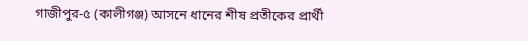গাজীপুর-৫ (কালীগঞ্জ) আসনে ধানের শীষ প্রতীকের প্রার্থী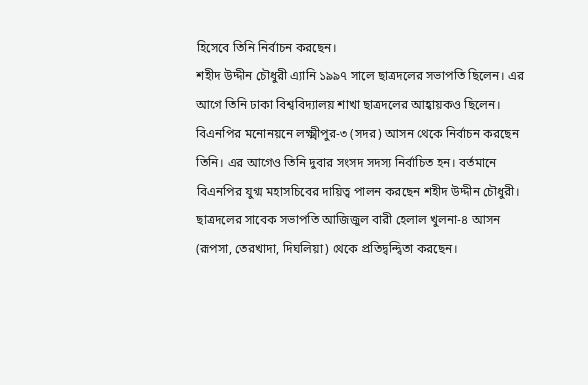হিসেবে তিনি নির্বাচন করছেন।
শহীদ উদ্দীন চৌধুরী এ্যানি ১৯৯৭ সালে ছাত্রদলের সভাপতি ছিলেন। এর আগে তিনি ঢাকা বিশ্ববিদ্যালয় শাখা ছাত্রদলের আহ্বায়কও ছিলেন। বিএনপির মনোনয়নে লক্ষ্মীপুর-৩ (সদর) আসন থেকে নির্বাচন করছেন তিনি। এর আগেও তিনি দুবার সংসদ সদস্য নির্বাচিত হন। বর্তমানে বিএনপির যুগ্ম মহাসচিবের দায়িত্ব পালন করছেন শহীদ উদ্দীন চৌধুরী।
ছাত্রদলের সাবেক সভাপতি আজিজুল বারী হেলাল খুলনা-৪ আসন (রূপসা, তেরখাদা, দিঘলিয়া) থেকে প্রতিদ্বন্দ্বিতা করছেন।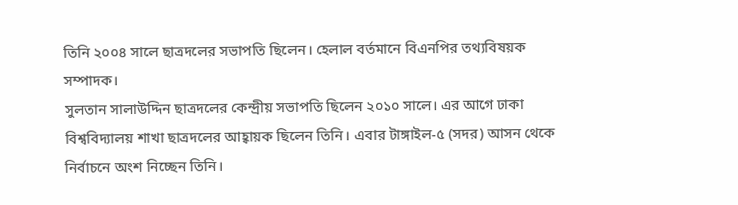তিনি ২০০৪ সালে ছাত্রদলের সভাপতি ছিলেন। হেলাল বর্তমানে বিএনপির তথ্যবিষয়ক সম্পাদক।
সুলতান সালাউদ্দিন ছাত্রদলের কেন্দ্রীয় সভাপতি ছিলেন ২০১০ সালে। এর আগে ঢাকা বিশ্ববিদ্যালয় শাখা ছাত্রদলের আহ্বায়ক ছিলেন তিনি। এবার টাঙ্গাইল-৫ (সদর) আসন থেকে নির্বাচনে অংশ নিচ্ছেন তিনি।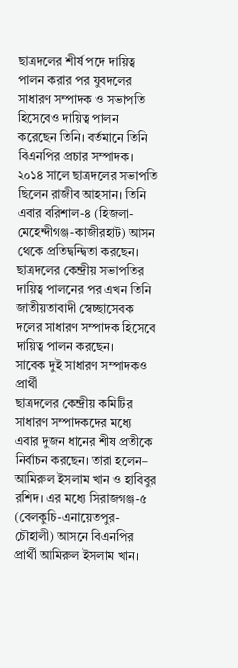ছাত্রদলের শীর্ষ পদে দায়িত্ব পালন করার পর যুবদলের সাধারণ সম্পাদক ও সভাপতি হিসেবেও দায়িত্ব পালন করেছেন তিনি। বর্তমানে তিনি বিএনপির প্রচার সম্পাদক।
২০১৪ সালে ছাত্রদলের সভাপতি ছিলেন রাজীব আহসান। তিনি এবার বরিশাল-৪ (হিজলা-মেহেন্দীগঞ্জ-কাজীরহাট) আসন থেকে প্রতিদ্বন্দ্বিতা করছেন। ছাত্রদলের কেন্দ্রীয় সভাপতির দায়িত্ব পালনের পর এখন তিনি জাতীয়তাবাদী স্বেচ্ছাসেবক দলের সাধারণ সম্পাদক হিসেবে দায়িত্ব পালন করছেন।
সাবেক দুই সাধারণ সম্পাদকও প্রার্থী
ছাত্রদলের কেন্দ্রীয় কমিটির সাধারণ সম্পাদকদের মধ্যে এবার দুজন ধানের শীষ প্রতীকে নির্বাচন করছেন। তারা হলেন– আমিরুল ইসলাম খান ও হাবিবুর রশিদ। এর মধ্যে সিরাজগঞ্জ-৫ (বেলকুচি-এনায়েতপুর-চৌহালী) আসনে বিএনপির প্রার্থী আমিরুল ইসলাম খান।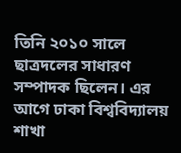তিনি ২০১০ সালে ছাত্রদলের সাধারণ সম্পাদক ছিলেন। এর আগে ঢাকা বিশ্ববিদ্যালয় শাখা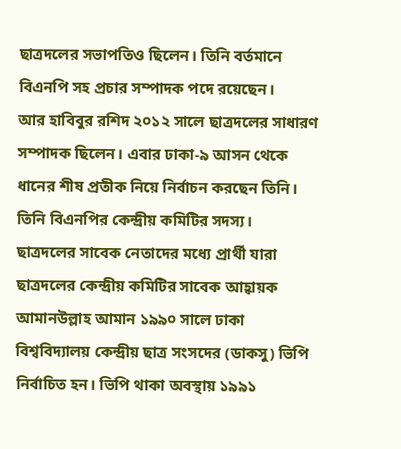ছাত্রদলের সভাপতিও ছিলেন। তিনি বর্তমানে বিএনপি সহ প্রচার সম্পাদক পদে রয়েছেন।
আর হাবিবুর রশিদ ২০১২ সালে ছাত্রদলের সাধারণ সম্পাদক ছিলেন। এবার ঢাকা-৯ আসন থেকে ধানের শীষ প্রতীক নিয়ে নির্বাচন করছেন তিনি। তিনি বিএনপির কেন্দ্রীয় কমিটির সদস্য।
ছাত্রদলের সাবেক নেতাদের মধ্যে প্রার্থী যারা
ছাত্রদলের কেন্দ্রীয় কমিটির সাবেক আহ্বায়ক আমানউল্লাহ আমান ১৯৯০ সালে ঢাকা বিশ্ববিদ্যালয় কেন্দ্রীয় ছাত্র সংসদের (ডাকসু) ভিপি নির্বাচিত হন। ভিপি থাকা অবস্থায় ১৯৯১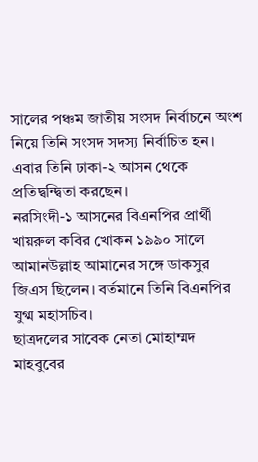সালের পঞ্চম জাতীয় সংসদ নির্বাচনে অংশ নিয়ে তিনি সংসদ সদস্য নির্বাচিত হন। এবার তিনি ঢাকা-২ আসন থেকে প্রতিদ্বন্দ্বিতা করছেন।
নরসিংদী-১ আসনের বিএনপির প্রার্থী খায়রুল কবির খোকন ১৯৯০ সালে আমানউল্লাহ আমানের সঙ্গে ডাকসুর জিএস ছিলেন। বর্তমানে তিনি বিএনপির যুগ্ম মহাসচিব।
ছাত্রদলের সাবেক নেতা মোহাম্মদ মাহবুবের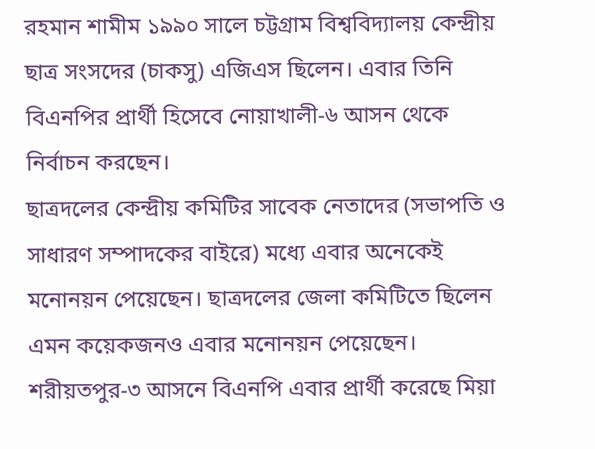রহমান শামীম ১৯৯০ সালে চট্টগ্রাম বিশ্ববিদ্যালয় কেন্দ্রীয় ছাত্র সংসদের (চাকসু) এজিএস ছিলেন। এবার তিনি বিএনপির প্রার্থী হিসেবে নোয়াখালী-৬ আসন থেকে নির্বাচন করছেন।
ছাত্রদলের কেন্দ্রীয় কমিটির সাবেক নেতাদের (সভাপতি ও সাধারণ সম্পাদকের বাইরে) মধ্যে এবার অনেকেই মনোনয়ন পেয়েছেন। ছাত্রদলের জেলা কমিটিতে ছিলেন এমন কয়েকজনও এবার মনোনয়ন পেয়েছেন।
শরীয়তপুর-৩ আসনে বিএনপি এবার প্রার্থী করেছে মিয়া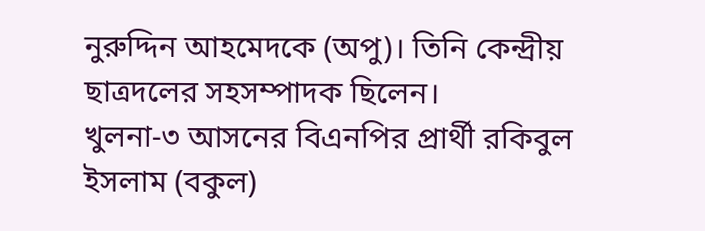নুরুদ্দিন আহমেদকে (অপু)। তিনি কেন্দ্রীয় ছাত্রদলের সহসম্পাদক ছিলেন।
খুলনা-৩ আসনের বিএনপির প্রার্থী রকিবুল ইসলাম (বকুল)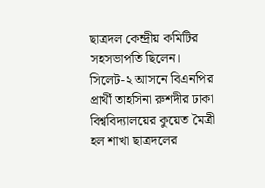ছাত্রদল কেন্দ্রীয় কমিটির সহসভাপতি ছিলেন।
সিলেট-২ আসনে বিএনপির প্রার্থী তাহসিনা রুশদীর ঢাকা বিশ্ববিদ্যালয়ের কুয়েত মৈত্রী হল শাখা ছাত্রদলের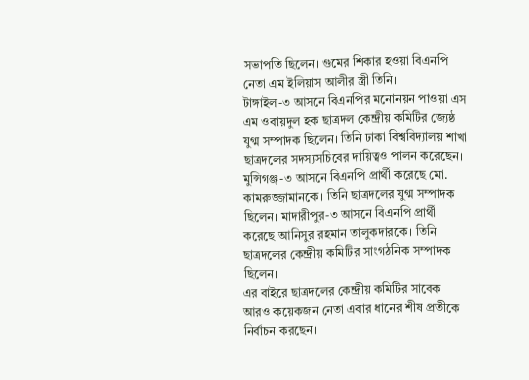সভাপতি ছিলেন। গুমের শিকার হওয়া বিএনপি নেতা এম ইলিয়াস আলীর স্ত্রী তিনি।
টাঙ্গাইল-৩ আসনে বিএনপির মনোনয়ন পাওয়া এস এম ওবায়দুল হক ছাত্রদল কেন্দ্রীয় কমিটির জ্যেষ্ঠ যুগ্ম সম্পাদক ছিলেন। তিনি ঢাকা বিশ্ববিদ্যালয় শাখা ছাত্রদলের সদস্যসচিবের দায়িত্বও পালন করেছেন।
মুন্সিগঞ্জ-৩ আসনে বিএনপি প্রার্থী করেছে মো. কামরুজ্জামানকে। তিনি ছাত্রদলের যুগ্ম সম্পাদক ছিলেন। মাদারীপুর-৩ আসনে বিএনপি প্রার্থী করেছে আনিসুর রহমান তালুকদারকে। তিনি ছাত্রদলের কেন্দ্রীয় কমিটির সাংগঠনিক সম্পাদক ছিলেন।
এর বাইরে ছাত্রদলের কেন্দ্রীয় কমিটির সাবেক আরও কয়েকজন নেতা এবার ধানের শীষ প্রতীকে নির্বাচন করছেন।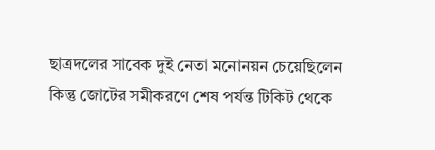ছাত্রদলের সাবেক দুই নেতা মনোনয়ন চেয়েছিলেন কিন্তু জোটের সমীকরণে শেষ পর্যন্ত টিকিট থেকে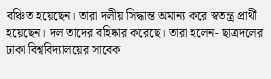বঞ্চিত হয়েছেন। তারা দলীয় সিদ্ধান্ত অমান্য করে স্বতন্ত্র প্রার্থী হয়েছেন। দল তাদের বহিষ্কার করেছে। তারা হলেন- ছাত্রদলের ঢাকা বিশ্ববিদ্যালয়ের সাবেক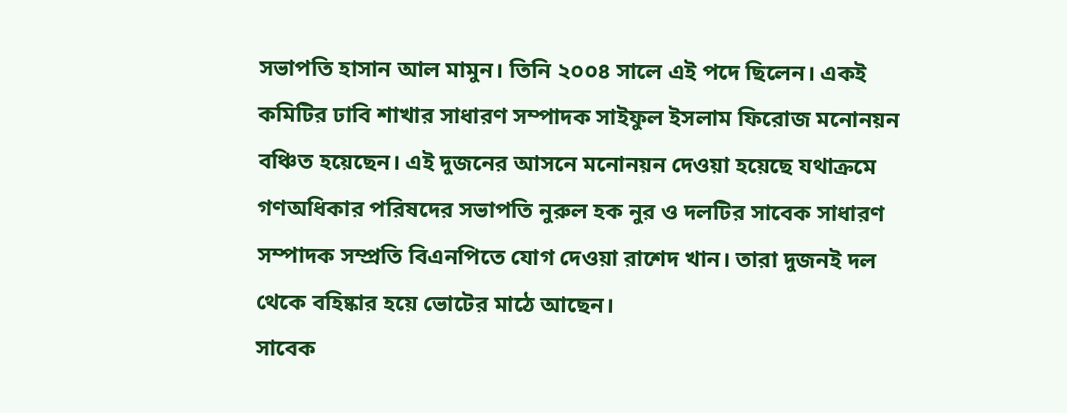সভাপতি হাসান আল মামুন। তিনি ২০০৪ সালে এই পদে ছিলেন। একই কমিটির ঢাবি শাখার সাধারণ সম্পাদক সাইফুল ইসলাম ফিরোজ মনোনয়ন বঞ্চিত হয়েছেন। এই দুজনের আসনে মনোনয়ন দেওয়া হয়েছে যথাক্রমে গণঅধিকার পরিষদের সভাপতি নুরুল হক নুর ও দলটির সাবেক সাধারণ সম্পাদক সম্প্রতি বিএনপিতে যোগ দেওয়া রাশেদ খান। তারা দুজনই দল থেকে বহিষ্কার হয়ে ভোটের মাঠে আছেন।
সাবেক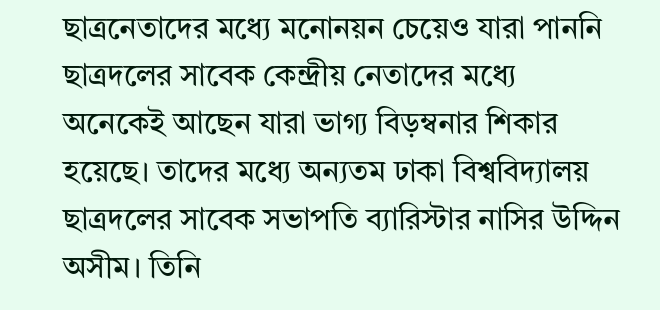ছাত্রনেতাদের মধ্যে মনোনয়ন চেয়েও যারা পাননি
ছাত্রদলের সাবেক কেন্দ্রীয় নেতাদের মধ্যে অনেকেই আছেন যারা ভাগ্য বিড়ম্বনার শিকার হয়েছে। তাদের মধ্যে অন্যতম ঢাকা বিশ্ববিদ্যালয় ছাত্রদলের সাবেক সভাপতি ব্যারিস্টার নাসির উদ্দিন অসীম। তিনি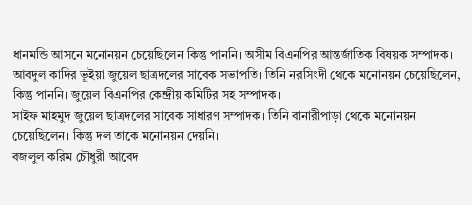ধানমন্ডি আসনে মনোনয়ন চেয়েছিলেন কিন্তু পাননি। অসীম বিএনপির আন্তর্জাতিক বিষয়ক সম্পাদক।
আবদুল কাদির ভূইয়া জুয়েল ছাত্রদলের সাবেক সভাপতি। তিনি নরসিংদী থেকে মনোনয়ন চেয়েছিলেন, কিন্তু পাননি। জুয়েল বিএনপির কেন্দ্রীয় কমিটির সহ সম্পাদক।
সাইফ মাহমুদ জুয়েল ছাত্রদলের সাবেক সাধারণ সম্পাদক। তিনি বানারীপাড়া থেকে মনোনয়ন চেয়েছিলেন। কিন্তু দল তাকে মনোনয়ন দেয়নি।
বজলুল করিম চৌধুরী আবেদ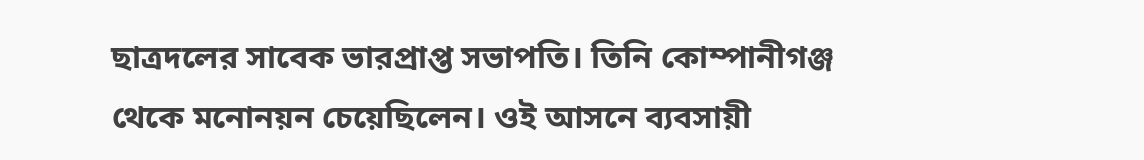ছাত্রদলের সাবেক ভারপ্রাপ্ত সভাপতি। তিনি কোম্পানীগঞ্জ থেকে মনোনয়ন চেয়েছিলেন। ওই আসনে ব্যবসায়ী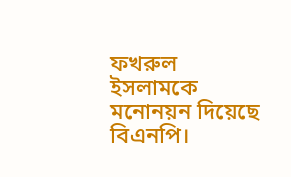ফখরুল ইসলামকে মনোনয়ন দিয়েছে বিএনপি।